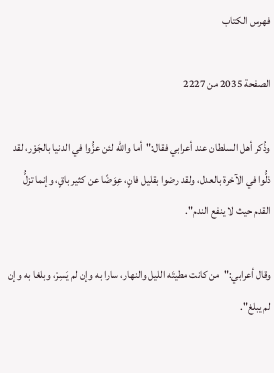فهرس الكتاب

الصفحة 2035 من 2227

وذُكر أهل السلطان عند أعرابي فقال:"أما والله لئن عزُّوا في الدنيا بالجَوْر، لقد ذلُّوا في الآخرة بالعدل، ولقد رضوا بقليل فانٍ، عِوَضًا عن كثير باقٍ، وإنما تزلُّ القدم حيث لا ينفع الندم".

وقال أعرابي:"من كانت مطيتَه الليل والنهار، سارا به وإن لم يَسِرْ، وبلغا به وإن لم يبلغ".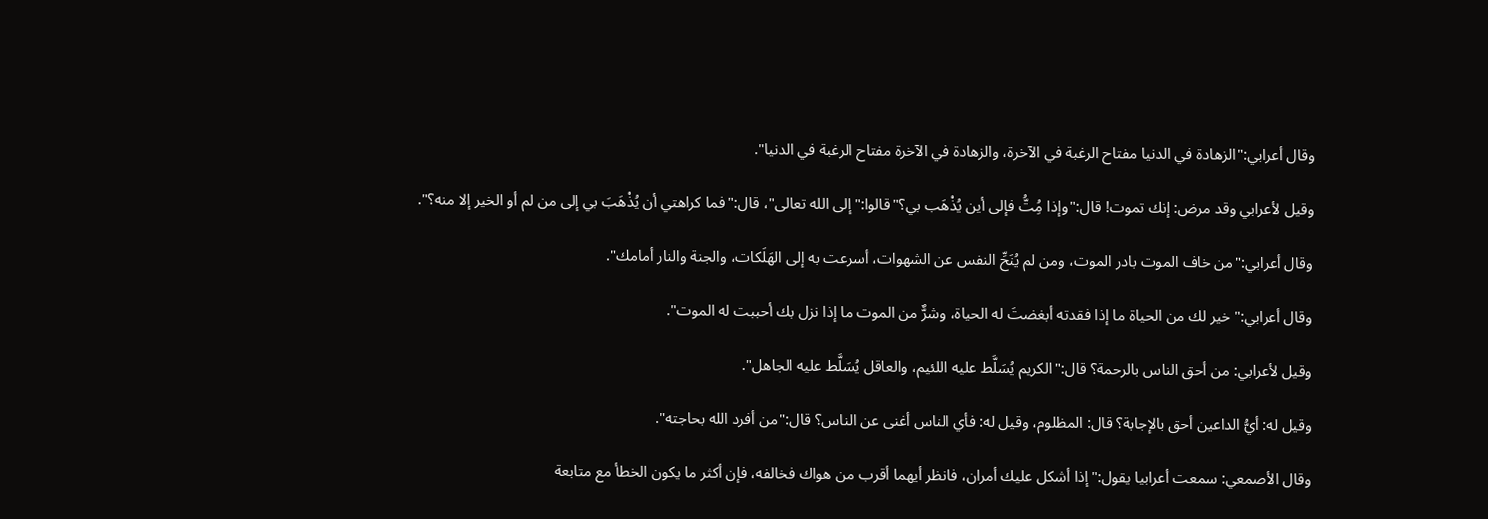وقال أعرابي:"الزهادة في الدنيا مفتاح الرغبة في الآخرة، والزهادة في الآخرة مفتاح الرغبة في الدنيا".

وقيل لأعرابي وقد مرض: إنك تموت! قال:"وإذا مُِتُّ فإلى أين يُذْهَب بي؟"قالوا:"إلى الله تعالى"، قال:"فما كراهتي أن يُذْهَبَ بي إلى من لم أو الخير إلا منه؟".

وقال أعرابي:"من خاف الموت بادر الموت، ومن لم يُنَحِّ النفس عن الشهوات، أسرعت به إلى الهَلَكات، والجنة والنار أمامك".

وقال أعرابي:"خير لك من الحياة ما إذا فقدته أبغضتَ له الحياة، وشرٌّ من الموت ما إذا نزل بك أحببت له الموت".

وقيل لأعرابي: من أحق الناس بالرحمة؟ قال:"الكريم يُسَلَّط عليه اللئيم، والعاقل يُسَلَّط عليه الجاهل".

وقيل له: أيُّ الداعين أحق بالإجابة؟ قال: المظلوم، وقيل له: فأي الناس أغنى عن الناس؟ قال:"من أفرد الله بحاجته".

وقال الأصمعي: سمعت أعرابيا يقول:"إذا أشكل عليك أمران، فانظر أيهما أقرب من هواك فخالفه، فإن أكثر ما يكون الخطأ مع متابعة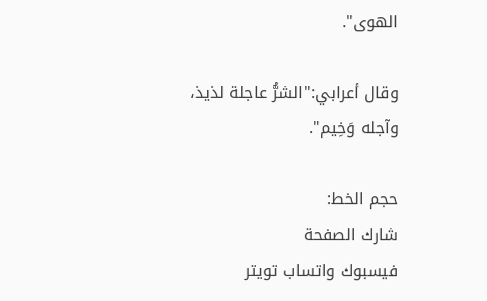الهوى".

وقال أعرابي:"الشرُّ عاجلة لذيذ، وآجله وَخِيم".

حجم الخط:
شارك الصفحة
فيسبوك واتساب تويتر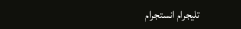تليجرام انستجرام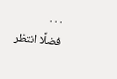. . .
فضلًا انتظر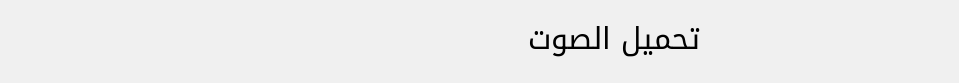تحميل الصوت